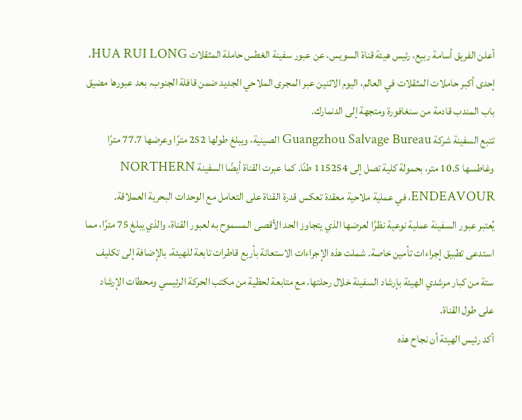أعلن الفريق أسامة ربيع، رئيس هيئة قناة السويس، عن عبور سفينة الغطس حاملة المثقلات HUA RUI LONG، إحدى أكبر حاملات المثقلات في العالم، اليوم الاثنين عبر المجرى الملاحي الجديد ضمن قافلة الجنوب، بعد عبورها مضيق باب المندب قادمة من سنغافورة ومتجهة إلى الدنمارك.
تتبع السفينة شركة Guangzhou Salvage Bureau الصينية، ويبلغ طولها 252 مترًا وعرضها 77.7 مترًا وغاطسها 10.5 متر، بحمولة كلية تصل إلى 115254 طنًا. كما عبرت القناة أيضًا السفينة NORTHERN ENDEAVOUR، في عملية ملاحية معقدة تعكس قدرة القناة على التعامل مع الوحدات البحرية العملاقة.
يُعتبر عبور السفينة عملية نوعية نظرًا لعرضها الذي يتجاوز الحد الأقصى المسموح به لعبور القناة، والذي يبلغ 75 مترًا، مما استدعى تطبيق إجراءات تأمين خاصة. شملت هذه الإجراءات الاستعانة بأربع قاطرات تابعة للهيئة، بالإضافة إلى تكليف ستة من كبار مرشدي الهيئة بإرشاد السفينة خلال رحلتها، مع متابعة لحظية من مكتب الحركة الرئيسي ومحطات الإرشاد على طول القناة.
أكد رئيس الهيئة أن نجاح هذه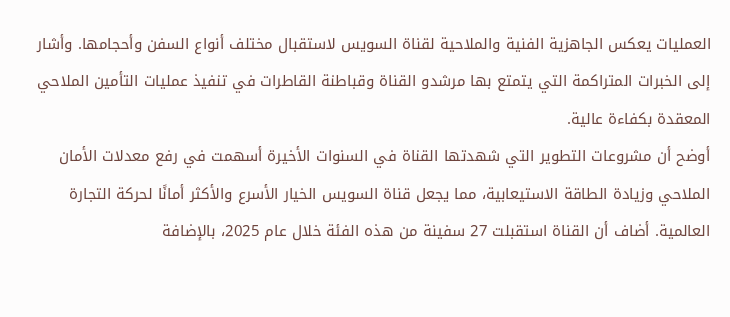العمليات يعكس الجاهزية الفنية والملاحية لقناة السويس لاستقبال مختلف أنواع السفن وأحجامها. وأشار إلى الخبرات المتراكمة التي يتمتع بها مرشدو القناة وقباطنة القاطرات في تنفيذ عمليات التأمين الملاحي المعقدة بكفاءة عالية.
أوضح أن مشروعات التطوير التي شهدتها القناة في السنوات الأخيرة أسهمت في رفع معدلات الأمان الملاحي وزيادة الطاقة الاستيعابية، مما يجعل قناة السويس الخيار الأسرع والأكثر أمانًا لحركة التجارة العالمية. أضاف أن القناة استقبلت 27 سفينة من هذه الفئة خلال عام 2025، بالإضافة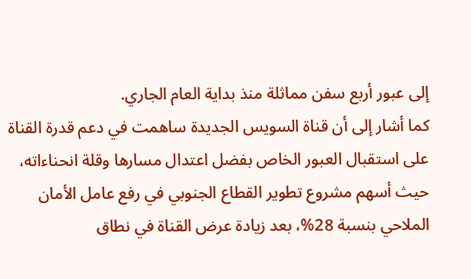إلى عبور أربع سفن مماثلة منذ بداية العام الجاري.
كما أشار إلى أن قناة السويس الجديدة ساهمت في دعم قدرة القناة على استقبال العبور الخاص بفضل اعتدال مسارها وقلة انحناءاته، حيث أسهم مشروع تطوير القطاع الجنوبي في رفع عامل الأمان الملاحي بنسبة 28%، بعد زيادة عرض القناة في نطاق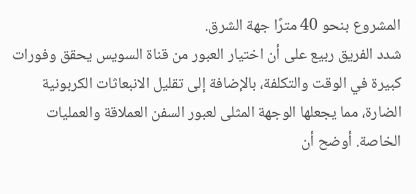المشروع بنحو 40 مترًا جهة الشرق.
شدد الفريق ربيع على أن اختيار العبور من قناة السويس يحقق وفورات كبيرة في الوقت والتكلفة، بالإضافة إلى تقليل الانبعاثات الكربونية الضارة، مما يجعلها الوجهة المثلى لعبور السفن العملاقة والعمليات الخاصة. أوضح أن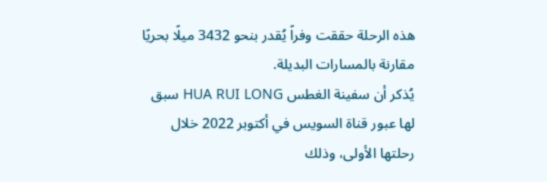هذه الرحلة حققت وفراً يُقدر بنحو 3432 ميلًا بحريًا مقارنة بالمسارات البديلة.
يُذكر أن سفينة الغطس HUA RUI LONG سبق لها عبور قناة السويس في أكتوبر 2022 خلال رحلتها الأولى، وذلك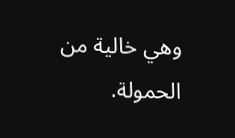وهي خالية من الحمولة.